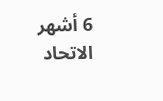6 أشهر
الاتحاد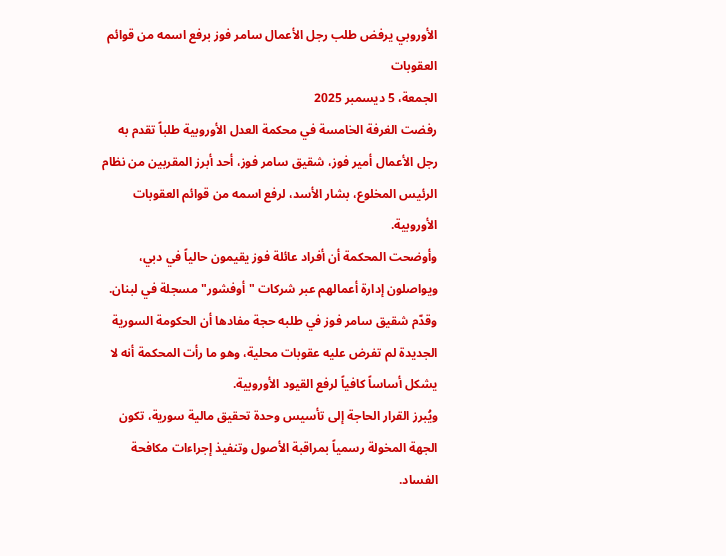الأوروبي يرفض طلب رجل الأعمال سامر فوز برفع اسمه من قوائم العقوبات
الجمعة، 5 ديسمبر 2025
رفضت الغرفة الخامسة في محكمة العدل الأوروبية طلباً تقدم به رجل الأعمال أمير فوز، شقيق سامر فوز، أحد أبرز المقربين من نظام الرئيس المخلوع، بشار الأسد، لرفع اسمه من قوائم العقوبات الأوروبية.
وأوضحت المحكمة أن أفراد عائلة فوز يقيمون حالياً في دبي، ويواصلون إدارة أعمالهم عبر شركات "أوفشور" مسجلة في لبنان.
وقدّم شقيق سامر فوز في طلبه حجة مفادها أن الحكومة السورية الجديدة لم تفرض عليه عقوبات محلية، وهو ما رأت المحكمة أنه لا يشكل أساساً كافياً لرفع القيود الأوروبية.
ويُبرز القرار الحاجة إلى تأسيس وحدة تحقيق مالية سورية، تكون الجهة المخولة رسمياً بمراقبة الأصول وتنفيذ إجراءات مكافحة الفساد.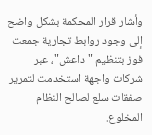وأشار قرار المحكمة بشكل واضح إلى وجود روابط تجارية جمعت فوز بتنظيم "داعش"، عبر شركات واجهة استخدمت لتمرير صفقات سلع لصالح النظام المخلوع.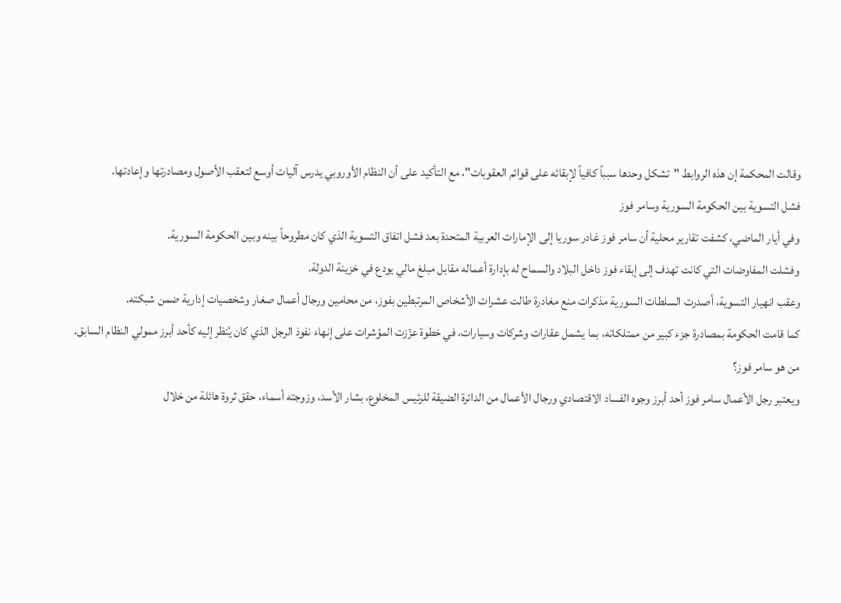وقالت المحكمة إن هذه الروابط "تشكل وحدها سبباً كافياً لإبقائه على قوائم العقوبات"، مع التأكيد على أن النظام الأوروبي يدرس آليات أوسع لتعقب الأصول ومصادرتها وإعادتها.
فشل التسوية بين الحكومة السورية وسامر فوز
وفي أيار الماضي، كشفت تقارير محلية أن سامر فوز غادر سوريا إلى الإمارات العربية المتحدة بعد فشل اتفاق التسوية الذي كان مطروحاً بينه وبين الحكومة السورية.
وفشلت المفاوضات التي كانت تهدف إلى إبقاء فوز داخل البلاد والسماح له بإدارة أعماله مقابل مبلغ مالي يودع في خزينة الدولة.
وعقب انهيار التسوية، أصدرت السلطات السورية مذكرات منع مغادرة طالت عشرات الأشخاص المرتبطين بفوز، من محامين ورجال أعمال صغار وشخصيات إدارية ضمن شبكته.
كما قامت الحكومة بمصادرة جزء كبير من ممتلكاته، بما يشمل عقارات وشركات وسيارات، في خطوة عزّزت المؤشرات على إنهاء نفوذ الرجل الذي كان يُنظر إليه كأحد أبرز ممولي النظام السابق.
من هو سامر فوز؟
ويعتبر رجل الأعمال سامر فوز أحد أبرز وجوه الفساد الاقتصادي ورجال الأعمال من الدائرة الضيقة للرئيس المخلوع، بشار الأسد، وزوجته أسماء، حقق ثروة هائلة من خلال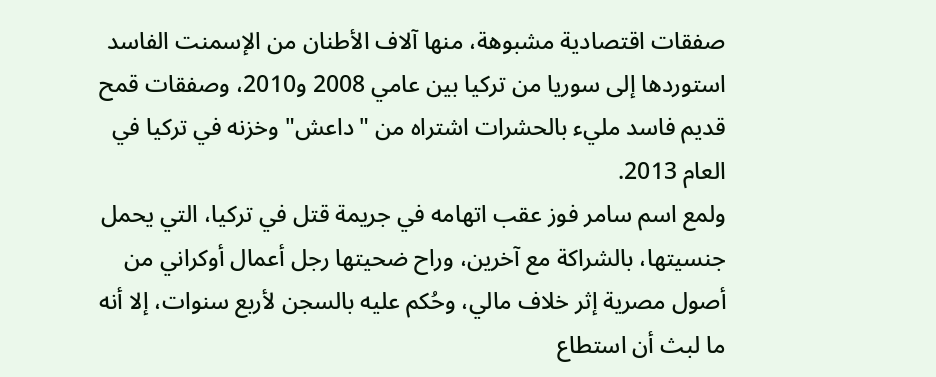صفقات اقتصادية مشبوهة، منها آلاف الأطنان من الإسمنت الفاسد استوردها إلى سوريا من تركيا بين عامي 2008 و2010، وصفقات قمح قديم فاسد مليء بالحشرات اشتراه من "داعش" وخزنه في تركيا في العام 2013.
ولمع اسم سامر فوز عقب اتهامه في جريمة قتل في تركيا، التي يحمل جنسيتها، بالشراكة مع آخرين، وراح ضحيتها رجل أعمال أوكراني من أصول مصرية إثر خلاف مالي، وحُكم عليه بالسجن لأربع سنوات، إلا أنه ما لبث أن استطاع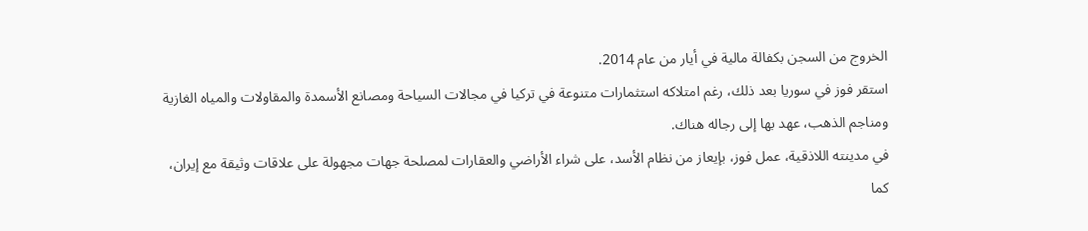الخروج من السجن بكفالة مالية في أيار من عام 2014.
استقر فوز في سوريا بعد ذلك، رغم امتلاكه استثمارات متنوعة في تركيا في مجالات السياحة ومصانع الأسمدة والمقاولات والمياه الغازية ومناجم الذهب، عهد بها إلى رجاله هناك.
في مدينته اللاذقية، عمل فوز، بإيعاز من نظام الأسد، على شراء الأراضي والعقارات لمصلحة جهات مجهولة على علاقات وثيقة مع إيران، كما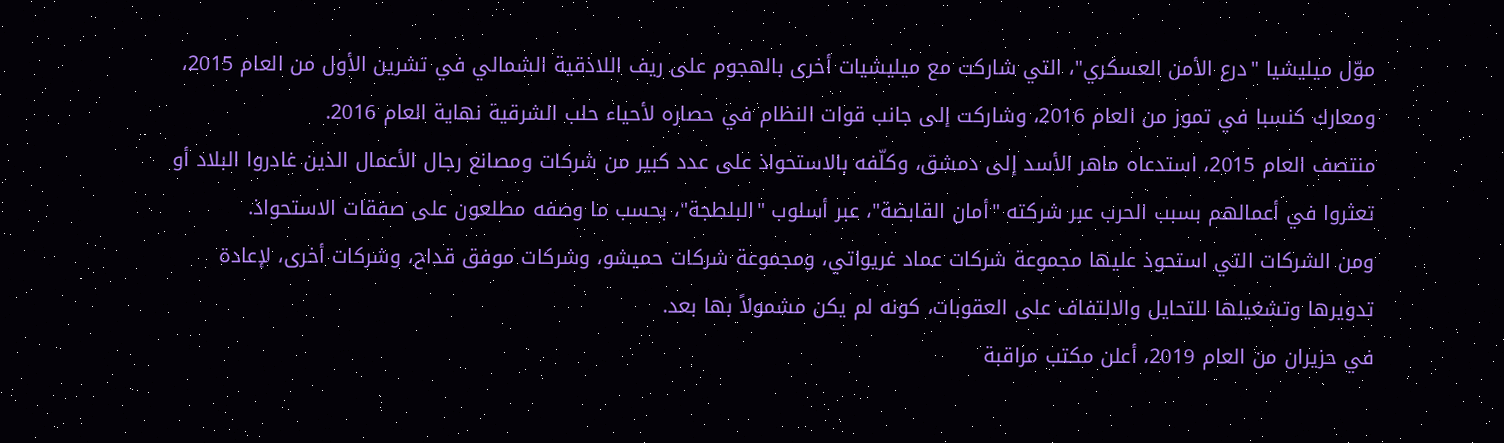موّل ميليشيا "درع الأمن العسكري"، التي شاركت مع ميليشيات أخرى بالهجوم على ريف اللاذقية الشمالي في تشرين الأول من العام 2015، ومعارك كنسبا في تموز من العام 2016، وشاركت إلى جانب قوات النظام في حصاره لأحياء حلب الشرقية نهاية العام 2016.
منتصف العام 2015، استدعاه ماهر الأسد إلى دمشق، وكلّفه بالاستحواذ على عدد كبير من شركات ومصانع رجال الأعمال الذين غادروا البلاد أو تعثروا في أعمالهم بسبب الحرب عبر شركته "أمان القابضة"، عبر أسلوب "البلطجة"، بحسب ما وصفه مطلعون على صفقات الاستحواذ.
ومن الشركات التي استحوذ عليها مجموعة شركات عماد غريواتي، ومجموعة شركات حميشو، وشركات موفق قداح، وشركات أخرى، لإعادة تدويرها وتشغيلها للتحايل والالتفاف على العقوبات، كونه لم يكن مشمولاً بها بعد.
في حزيران من العام 2019، أعلن مكتب مراقبة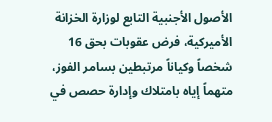الأصول الأجنبية التابع لوزارة الخزانة الأميركية، فرض عقوبات بحق 16 شخصاً وكياناً مرتبطين بسامر الفوز، متهماً إياه بامتلاك وإدارة حصص في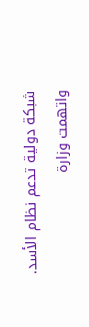شبكة دولية تدعم نظام الأسد.
واتهمت وزارة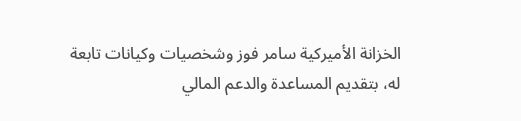الخزانة الأميركية سامر فوز وشخصيات وكيانات تابعة له، بتقديم المساعدة والدعم المالي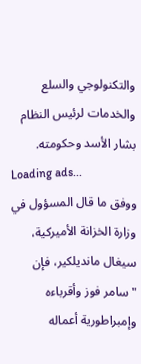والتكنولوجي والسلع والخدمات لرئيس النظام بشار الأسد وحكومته.
Loading ads...
ووفق ما قال المسؤول في وزارة الخزانة الأميركية، سيغال مانديلكير، فإن "سامر فوز وأقرباءه وإمبراطورية أعماله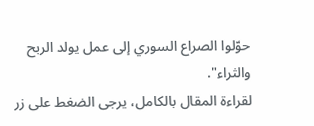حوّلوا الصراع السوري إلى عمل يولد الربح والثراء".
لقراءة المقال بالكامل، يرجى الضغط على زر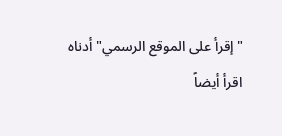"إقرأ على الموقع الرسمي" أدناه
اقرأ أيضاً